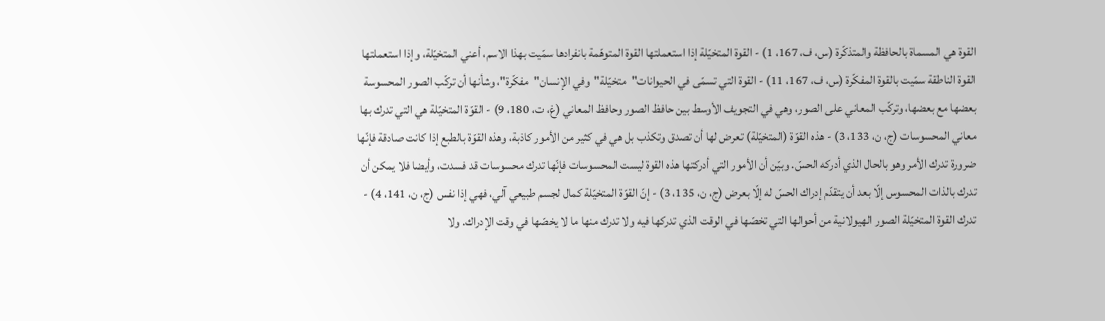القوة هي المسماة بالحافظة والمتذكّرة (س، ف، 167، 1) - القوة المتخيّلة إذا استعملتها القوة المتوهّمة بانفرادها سمّيت بهذا الاسم، أعني المتخيّلة، وإذا استعملتها القوة الناطقة سمّيت بالقوة المفكّرة (س، ف، 167، 11) - القوة التي تسمّى في الحيوانات"متخيّلة"وفي الإنسان"مفكّرة"، وشأنها أن تركّب الصور المحسوسة بعضها مع بعضها، وتركّب المعاني على الصور، وهي في التجويف الأوسط بين حافظ الصور وحافظ المعاني (غ، ت، 180، 9) - القوّة المتخيّلة هي التي تدرك بها معاني المحسوسات (ج، ن، 133، 3) - هذه القوّة (المتخيّلة) تعرض لها أن تصدق وتكذب بل هي في كثير من الأمور كاذبة، وهذه القوّة بالطبع إذا كانت صادقة فإنّها ضرورة تدرك الأمر وهو بالحال الذي أدركه الحسّ. وبيّن أن الأمور التي أدركتها هذه القوة ليست المحسوسات فإنّها تدرك محسوسات قد فسدت، وأيضا فلا يمكن أن تدرك بالذات المحسوس إلّا بعد أن يتقدّم إدراك الحسّ له إلّا بعرض (ج، ن، 135، 3) - إنّ القوّة المتخيّلة كمال لجسم طبيعي آلي، فهي إذا نفس (ج، ن، 141، 4) - تدرك القوة المتخيّلة الصور الهيولانية من أحوالها التي تخصّها في الوقت الذي تدركها فيه ولا تدرك منها ما لا يخصّها في وقت الإدراك. ولا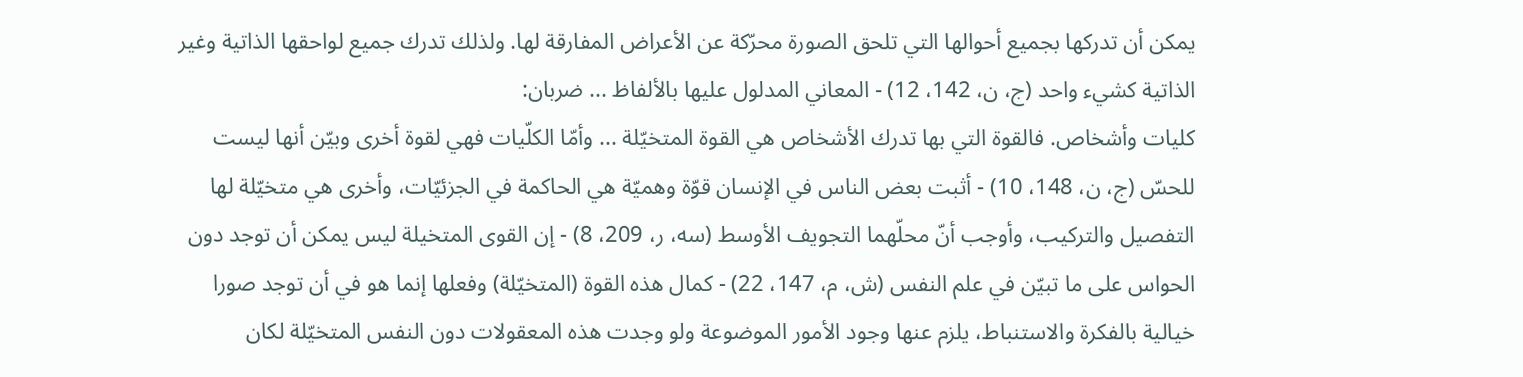يمكن أن تدركها بجميع أحوالها التي تلحق الصورة محرّكة عن الأعراض المفارقة لها. ولذلك تدرك جميع لواحقها الذاتية وغير الذاتية كشيء واحد (ج، ن، 142، 12) - المعاني المدلول عليها بالألفاظ ... ضربان:
كليات وأشخاص. فالقوة التي بها تدرك الأشخاص هي القوة المتخيّلة ... وأمّا الكلّيات فهي لقوة أخرى وبيّن أنها ليست للحسّ (ج، ن، 148، 10) - أثبت بعض الناس في الإنسان قوّة وهميّة هي الحاكمة في الجزئيّات، وأخرى هي متخيّلة لها التفصيل والتركيب، وأوجب أنّ محلّهما التجويف الأوسط (سه، ر، 209، 8) - إن القوى المتخيلة ليس يمكن أن توجد دون الحواس على ما تبيّن في علم النفس (ش، م، 147، 22) - كمال هذه القوة (المتخيّلة) وفعلها إنما هو في أن توجد صورا خيالية بالفكرة والاستنباط، يلزم عنها وجود الأمور الموضوعة ولو وجدت هذه المعقولات دون النفس المتخيّلة لكان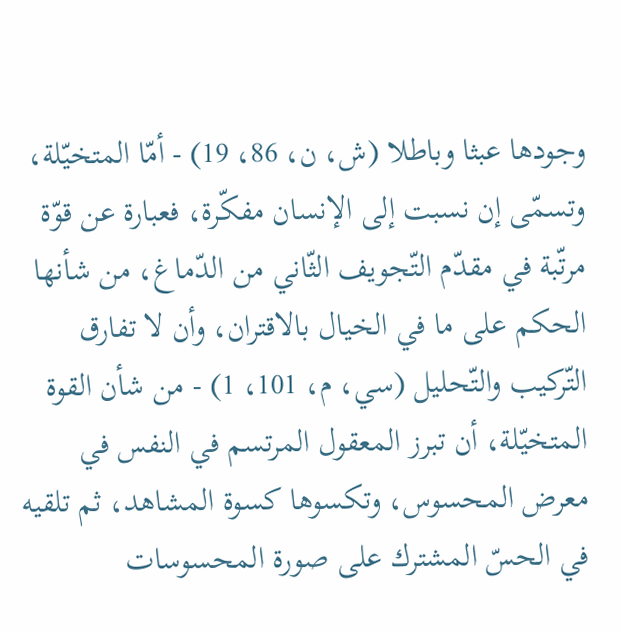وجودها عبثا وباطلا (ش، ن، 86، 19) - أمّا المتخيّلة، وتسمّى إن نسبت إلى الإنسان مفكّرة، فعبارة عن قوّة مرتّبة في مقدّم التّجويف الثّاني من الدّماغ، من شأنها الحكم على ما في الخيال بالاقتران، وأن لا تفارق التّركيب والتّحليل (سي، م، 101، 1) - من شأن القوة المتخيّلة، أن تبرز المعقول المرتسم في النفس في معرض المحسوس، وتكسوها كسوة المشاهد، ثم تلقيه في الحسّ المشترك على صورة المحسوسات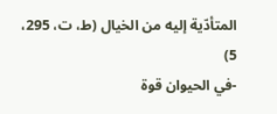المتأدّية إليه من الخيال (ط، ت، 295، 5)
-في الحيوان قوة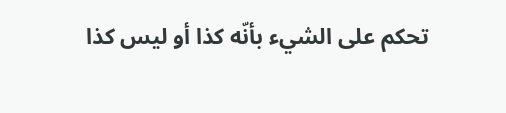تحكم على الشيء بأنّه كذا أو ليس كذا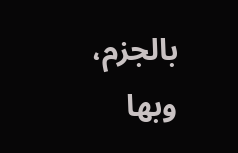بالجزم، وبها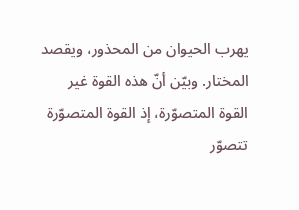يهرب الحيوان من المحذور، ويقصد المختار. وبيّن أنّ هذه القوة غير القوة المتصوّرة، إذ القوة المتصوّرة تتصوّر